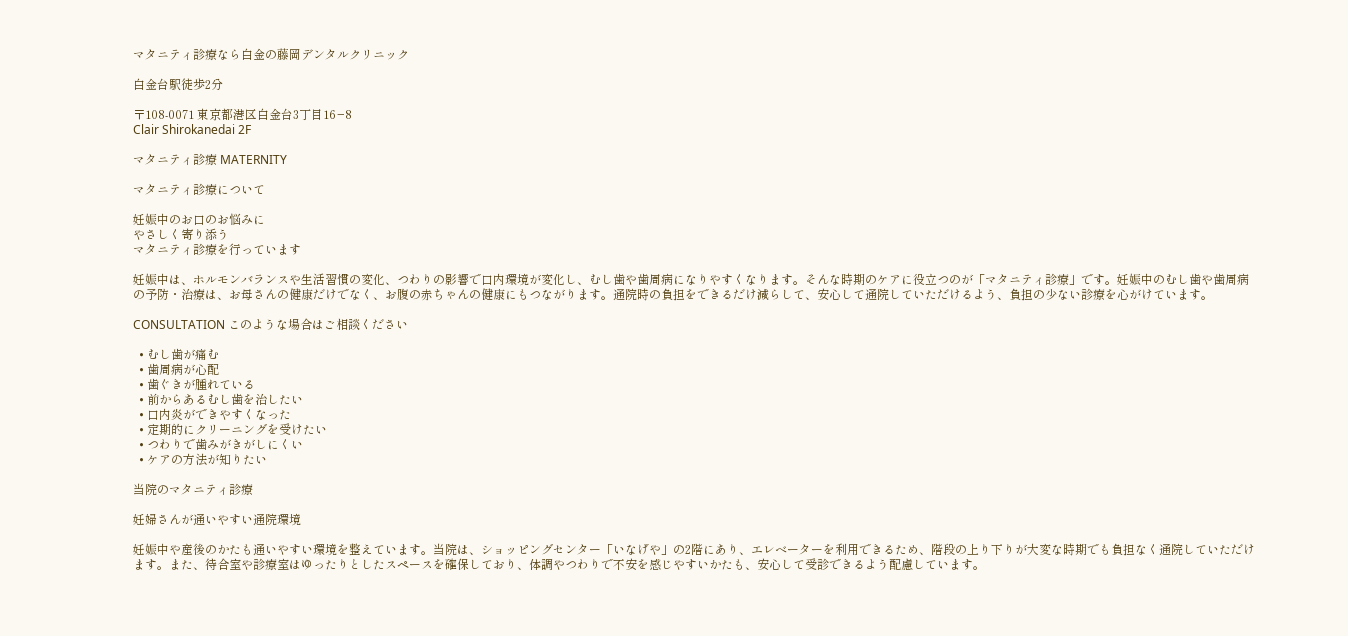マタニティ診療なら白金の藤岡デンタルクリニック

白金台駅徒歩2分

〒108-0071 東京都港区白金台3丁目16−8
Clair Shirokanedai 2F

マタニティ診療 MATERNITY

マタニティ診療について

妊娠中のお口のお悩みに
やさしく寄り添う
マタニティ診療を行っています

妊娠中は、ホルモンバランスや生活習慣の変化、つわりの影響で口内環境が変化し、むし歯や歯周病になりやすくなります。そんな時期のケアに役立つのが「マタニティ診療」です。妊娠中のむし歯や歯周病の予防・治療は、お母さんの健康だけでなく、お腹の赤ちゃんの健康にもつながります。通院時の負担をできるだけ減らして、安心して通院していただけるよう、負担の少ない診療を心がけています。

CONSULTATION このような場合はご相談ください

  • むし歯が痛む
  • 歯周病が心配
  • 歯ぐきが腫れている
  • 前からあるむし歯を治したい
  • 口内炎ができやすくなった
  • 定期的にクリーニングを受けたい
  • つわりで歯みがきがしにくい
  • ケアの方法が知りたい

当院のマタニティ診療

妊婦さんが通いやすい通院環境

妊娠中や産後のかたも通いやすい環境を整えています。当院は、ショッピングセンター「いなげや」の2階にあり、エレベーターを利用できるため、階段の上り下りが大変な時期でも負担なく通院していただけます。また、待合室や診療室はゆったりとしたスペースを確保しており、体調やつわりで不安を感じやすいかたも、安心して受診できるよう配慮しています。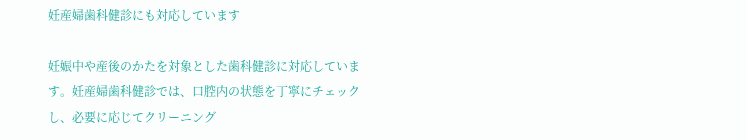妊産婦歯科健診にも対応しています

妊娠中や産後のかたを対象とした歯科健診に対応しています。妊産婦歯科健診では、口腔内の状態を丁寧にチェックし、必要に応じてクリーニング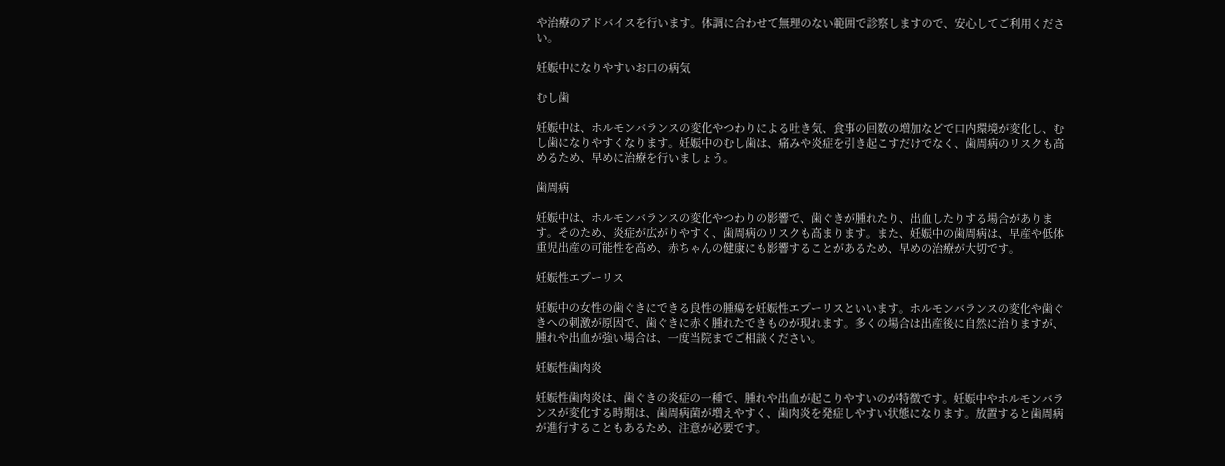や治療のアドバイスを行います。体調に合わせて無理のない範囲で診察しますので、安心してご利用ください。

妊娠中になりやすいお口の病気

むし歯

妊娠中は、ホルモンバランスの変化やつわりによる吐き気、食事の回数の増加などで口内環境が変化し、むし歯になりやすくなります。妊娠中のむし歯は、痛みや炎症を引き起こすだけでなく、歯周病のリスクも高めるため、早めに治療を行いましょう。

歯周病

妊娠中は、ホルモンバランスの変化やつわりの影響で、歯ぐきが腫れたり、出血したりする場合があります。そのため、炎症が広がりやすく、歯周病のリスクも高まります。また、妊娠中の歯周病は、早産や低体重児出産の可能性を高め、赤ちゃんの健康にも影響することがあるため、早めの治療が大切です。

妊娠性エプーリス

妊娠中の女性の歯ぐきにできる良性の腫瘍を妊娠性エプーリスといいます。ホルモンバランスの変化や歯ぐきへの刺激が原因で、歯ぐきに赤く腫れたできものが現れます。多くの場合は出産後に自然に治りますが、腫れや出血が強い場合は、一度当院までご相談ください。

妊娠性歯肉炎

妊娠性歯肉炎は、歯ぐきの炎症の一種で、腫れや出血が起こりやすいのが特徴です。妊娠中やホルモンバランスが変化する時期は、歯周病菌が増えやすく、歯肉炎を発症しやすい状態になります。放置すると歯周病が進行することもあるため、注意が必要です。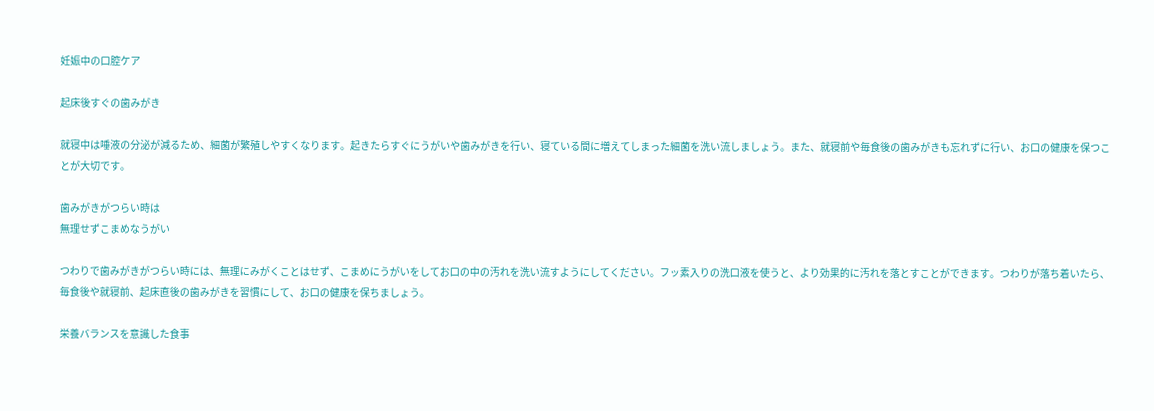妊娠中の口腔ケア

起床後すぐの歯みがき

就寝中は唾液の分泌が減るため、細菌が繁殖しやすくなります。起きたらすぐにうがいや歯みがきを行い、寝ている間に増えてしまった細菌を洗い流しましょう。また、就寝前や毎食後の歯みがきも忘れずに行い、お口の健康を保つことが大切です。

歯みがきがつらい時は
無理せずこまめなうがい

つわりで歯みがきがつらい時には、無理にみがくことはせず、こまめにうがいをしてお口の中の汚れを洗い流すようにしてください。フッ素入りの洗口液を使うと、より効果的に汚れを落とすことができます。つわりが落ち着いたら、毎食後や就寝前、起床直後の歯みがきを習慣にして、お口の健康を保ちましょう。

栄養バランスを意識した食事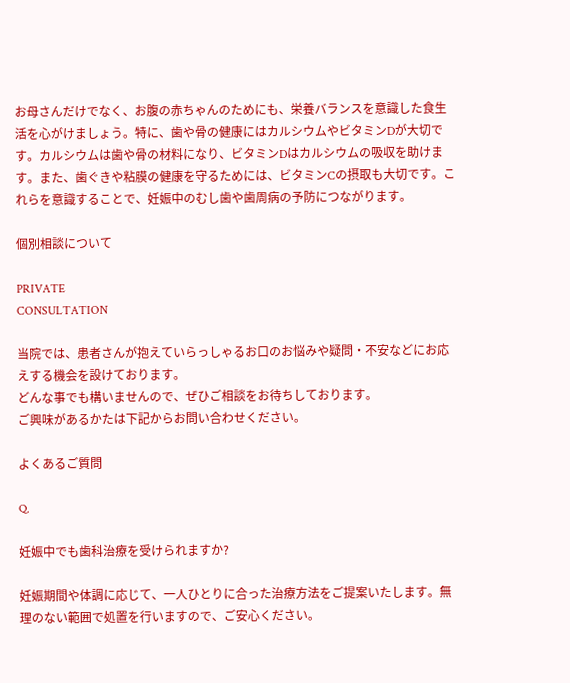お母さんだけでなく、お腹の赤ちゃんのためにも、栄養バランスを意識した食生活を心がけましょう。特に、歯や骨の健康にはカルシウムやビタミンDが大切です。カルシウムは歯や骨の材料になり、ビタミンDはカルシウムの吸収を助けます。また、歯ぐきや粘膜の健康を守るためには、ビタミンCの摂取も大切です。これらを意識することで、妊娠中のむし歯や歯周病の予防につながります。

個別相談について

PRIVATE
CONSULTATION

当院では、患者さんが抱えていらっしゃるお口のお悩みや疑問・不安などにお応えする機会を設けております。
どんな事でも構いませんので、ぜひご相談をお待ちしております。
ご興味があるかたは下記からお問い合わせください。

よくあるご質問

Q.

妊娠中でも歯科治療を受けられますか?

妊娠期間や体調に応じて、一人ひとりに合った治療方法をご提案いたします。無理のない範囲で処置を行いますので、ご安心ください。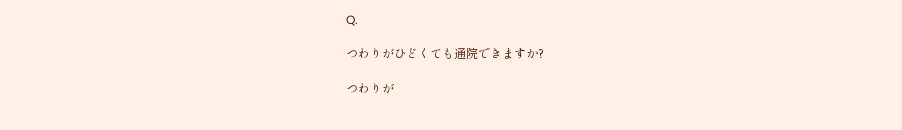Q.

つわりがひどくても通院できますか?

つわりが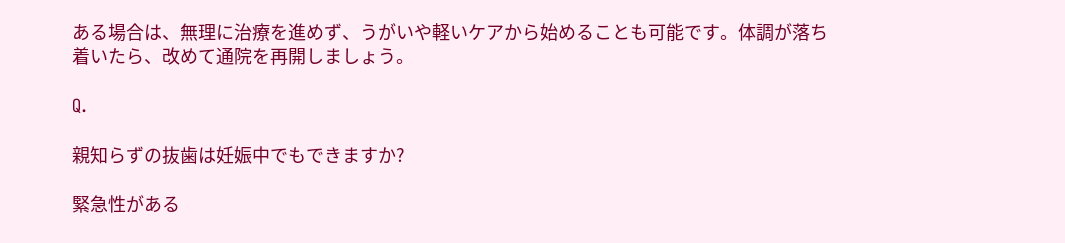ある場合は、無理に治療を進めず、うがいや軽いケアから始めることも可能です。体調が落ち着いたら、改めて通院を再開しましょう。

Q.

親知らずの抜歯は妊娠中でもできますか?

緊急性がある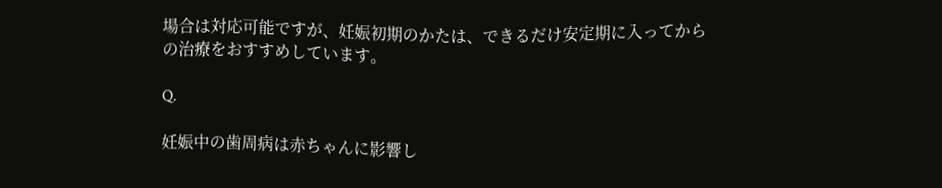場合は対応可能ですが、妊娠初期のかたは、できるだけ安定期に入ってからの治療をおすすめしています。

Q.

妊娠中の歯周病は赤ちゃんに影響し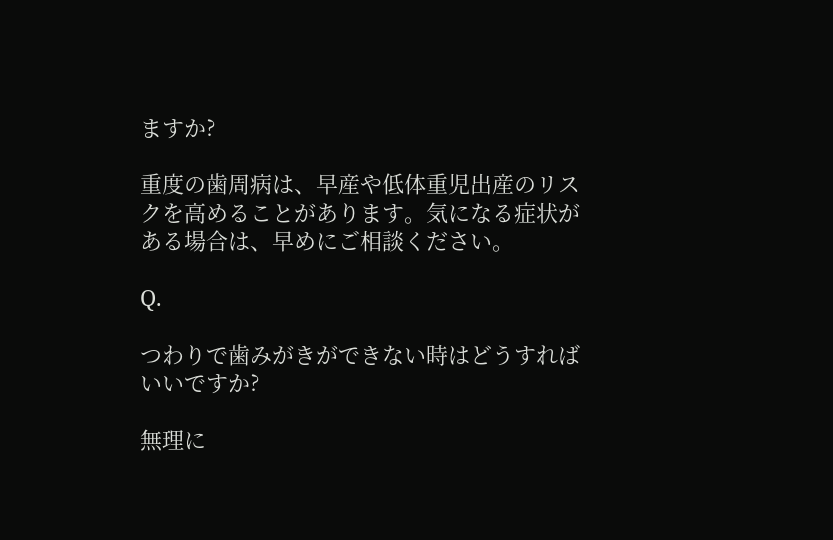ますか?

重度の歯周病は、早産や低体重児出産のリスクを高めることがあります。気になる症状がある場合は、早めにご相談ください。

Q.

つわりで歯みがきができない時はどうすればいいですか?

無理に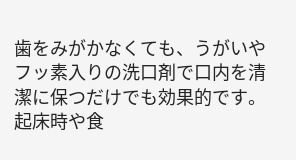歯をみがかなくても、うがいやフッ素入りの洗口剤で口内を清潔に保つだけでも効果的です。起床時や食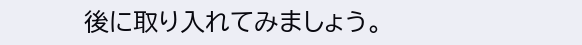後に取り入れてみましょう。